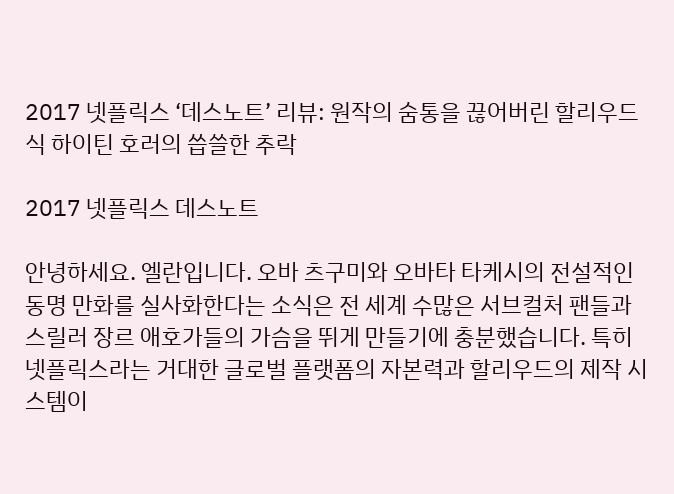2017 넷플릭스 ‘데스노트’ 리뷰: 원작의 숨통을 끊어버린 할리우드식 하이틴 호러의 씁쓸한 추락

2017 넷플릭스 데스노트

안녕하세요. 엘란입니다. 오바 츠구미와 오바타 타케시의 전설적인 동명 만화를 실사화한다는 소식은 전 세계 수많은 서브컬처 팬들과 스릴러 장르 애호가들의 가슴을 뛰게 만들기에 충분했습니다. 특히 넷플릭스라는 거대한 글로벌 플랫폼의 자본력과 할리우드의 제작 시스템이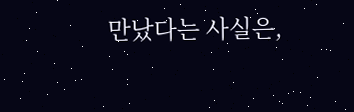만났다는 사실은,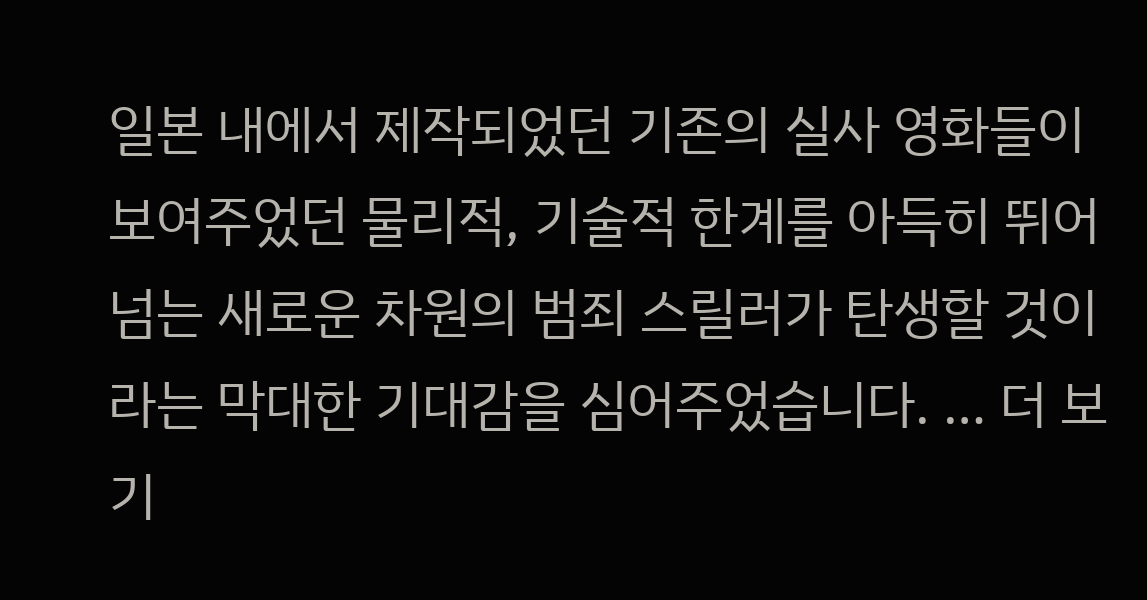일본 내에서 제작되었던 기존의 실사 영화들이 보여주었던 물리적, 기술적 한계를 아득히 뛰어넘는 새로운 차원의 범죄 스릴러가 탄생할 것이라는 막대한 기대감을 심어주었습니다. … 더 보기